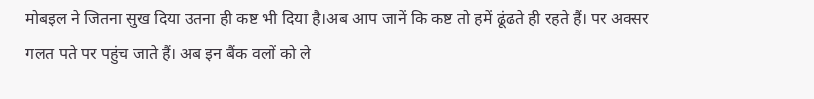मोबइल ने जितना सुख दिया उतना ही कष्ट भी दिया है।अब आप जानें कि कष्ट तो हमें ढूंढते ही रहते हैं। पर अक्सर गलत पते पर पहुंच जाते हैं। अब इन बैंक वलों को ले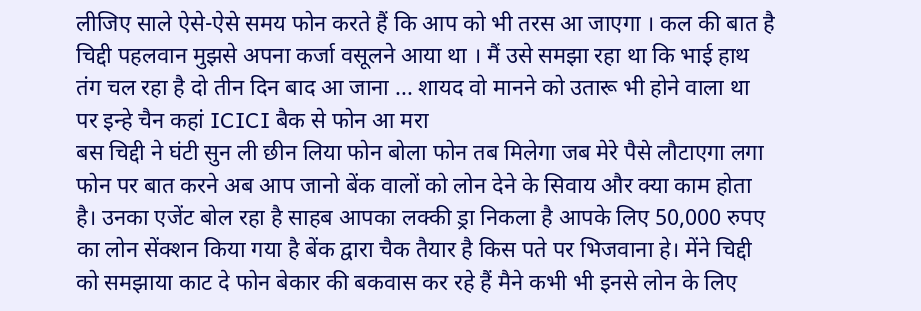लीजिए साले ऐसे-ऐसे समय फोन करते हैं कि आप को भी तरस आ जाएगा । कल की बात है चिद्दी पहलवान मुझसे अपना कर्जा वसूलने आया था । मैं उसे समझा रहा था कि भाई हाथ तंग चल रहा है दो तीन दिन बाद आ जाना ... शायद वो मानने को उतारू भी होने वाला था पर इन्हे चैन कहां ICICI बैक से फोन आ मरा
बस चिद्दी ने घंटी सुन ली छीन लिया फोन बोला फोन तब मिलेगा जब मेरे पैसे लौटाएगा लगा फोन पर बात करने अब आप जानो बेंक वालों को लोन देने के सिवाय और क्या काम होता है। उनका एजेंट बोल रहा है साहब आपका लक्की ड्रा निकला है आपके लिए 50,000 रुपए का लोन सेंक्शन किया गया है बेंक द्वारा चैक तैयार है किस पते पर भिजवाना हे। मेंने चिद्दी को समझाया काट दे फोन बेकार की बकवास कर रहे हैं मैने कभी भी इनसे लोन के लिए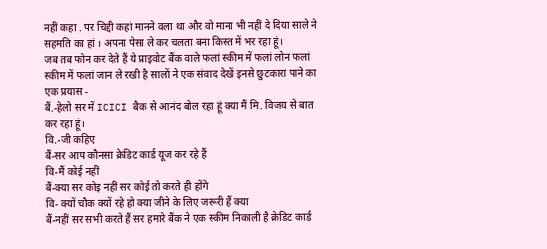नहीं कहा . पर चिद्दी कहां मानने वला था और वो माना भी नहीं दे दिया साले ने सहमति का हां । अपना पेसा ले कर चलता बना किस्त में भर रहा हूं।
जब तब फोन कर देते हैं ये प्राइवोट बैंक वाले फलां स्कीम में फलां लोन फलां स्कीम में फलां जान ले रखी है सालों ने एक संवाद देखें इनसे छुटकारा पाने का एक प्रयास -
बैं.-हेलो सर में ICICI बैक से आनंद बोल रहा हूं क्या मैं मि. विजय से बात कर रहा हूं।
वि.-जी कहिए
बैं-सर आप कौनसा क्रेडिट कार्ड यूज कर रहे हैं
वि-मैं कोई नहीं
बैं-क्या सर कोइ नहीं सर कोई तो करते ही होंगे
वि- क्यों चौक क्यों रहे हो क्या जीने के लिए जरूरी हैं क्या
बैं-नहीं सर सभी करते हैं सर हमारे बैंक ने एक स्कीम निकाली है क्रेडिट कार्ड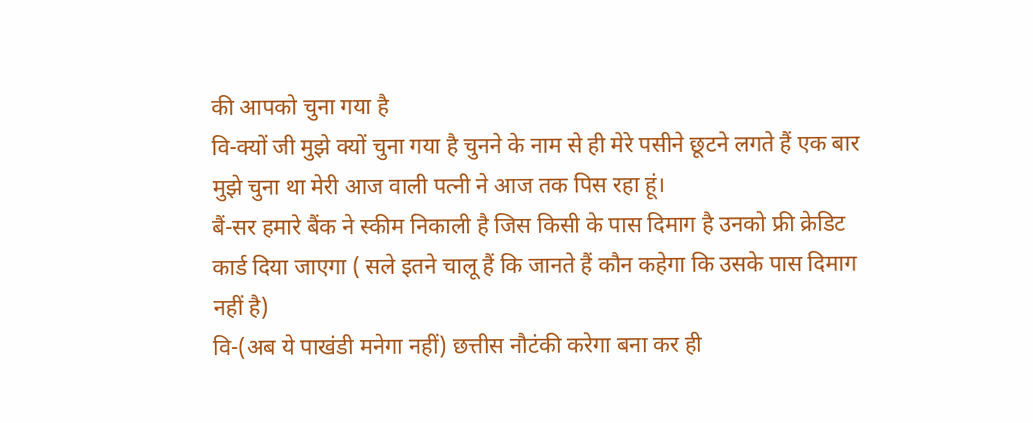की आपको चुना गया है
वि-क्यों जी मुझे क्यों चुना गया है चुनने के नाम से ही मेरे पसीने छूटने लगते हैं एक बार मुझे चुना था मेरी आज वाली पत्नी ने आज तक पिस रहा हूं।
बैं-सर हमारे बैंक ने स्कीम निकाली है जिस किसी के पास दिमाग है उनको फ्री क्रेडिट कार्ड दिया जाएगा ( सले इतने चालू हैं कि जानते हैं कौन कहेगा कि उसके पास दिमाग नहीं है)
वि-(अब ये पाखंडी मनेगा नहीं) छत्तीस नौटंकी करेगा बना कर ही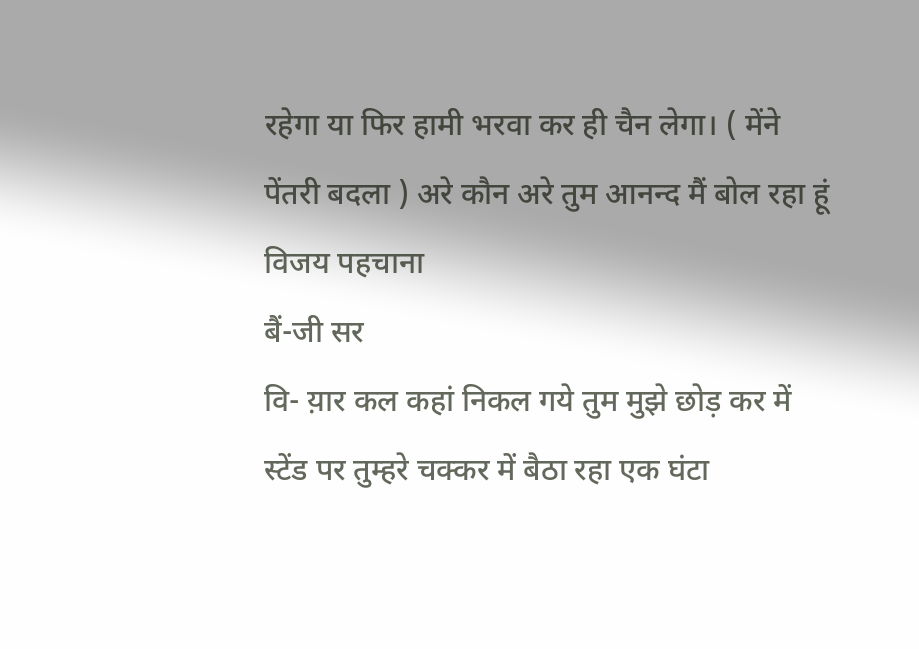रहेगा या फिर हामी भरवा कर ही चैन लेगा। ( मेंने पेंतरी बदला ) अरे कौन अरे तुम आनन्द मैं बोल रहा हूं विजय पहचाना
बैं-जी सर
वि- य़ार कल कहां निकल गये तुम मुझे छोड़ कर में स्टेंड पर तुम्हरे चक्कर में बैठा रहा एक घंटा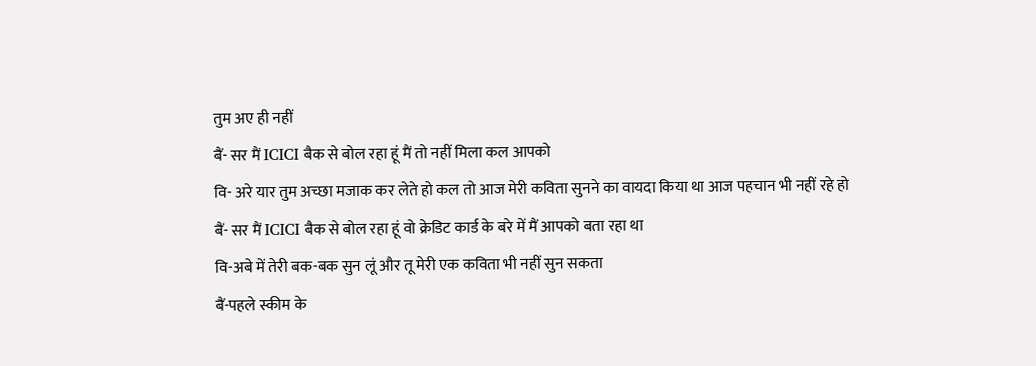तुम अए ही नहीं
बैं- सर मैं ICICI बैक से बोल रहा हूं मैं तो नहीं मिला कल आपको
वि- अरे यार तुम अच्छा मजाक कर लेते हो कल तो आज मेरी कविता सुनने का वायदा किया था आज पहचान भी नहीं रहे हो
बैं- सर मैं ICICI बैक से बोल रहा हूं वो क्रेडिट कार्ड के बरे में मैं आपको बता रहा था
वि-अबे में तेरी बक-बक सुन लूं और तू मेरी एक कविता भी नहीं सुन सकता
बैं-पहले स्कीम के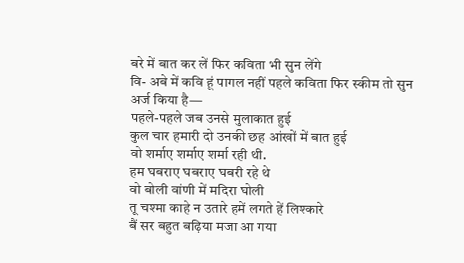बरे में बात कर लें फिर कविता भी सुन लेंगे
वि- अबे में कवि हूं पागल नहीं पहले कविता फिर स्कीम तो सुन अर्ज किया है—
पहले-पहले जब उनसे मुलाकात हुई
कुल चार हमारी दो उनकी छह आंखों में बात हुई
वो शर्माए शर्माए शर्मा रही थी.
हम घबराए घबराए घबरी रहे थे
वो बोली वांणी में मदिरा घोली
तू चश्मा काहे न उतारे हमें लगते हें लिश्कारे
बैं सर बहुत बढ़िया मजा आ गया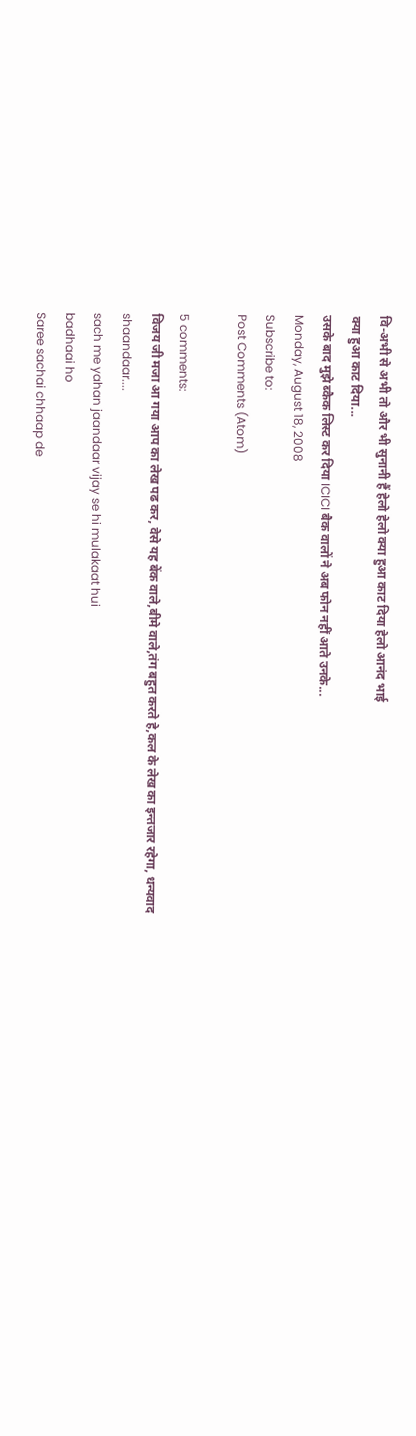वि-अभी से अभी तो और भी सुनानी हैं हेलो हेलो क्या हुआ काट दिया हेलो आनंद भाई
क्या हुआ काट दिया...
उसके बाद मुझे ब्कैक लिस्ट कर दिया ICICI बैक वालों ने अब फोन नहीं आते उनके...
Monday, August 18, 2008
Subscribe to:
Post Comments (Atom)

5 comments:
विजय जी मजा आ गया आप का लेख पढ कर, वेसे यह बेंक वाले,बीमे वाले,तंग बहुत करते हे,कल के लेख का इन्तजार रहेगा, धन्यवाद
shaandaar....
sach me yahan jaandaar vijay se hi mulakaat hui
badhaai ho
Saree sachai chhaap de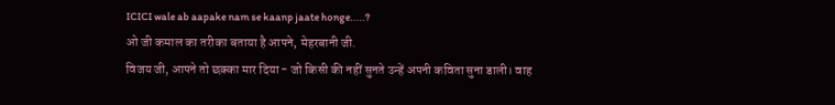ICICI wale ab aapake nam se kaanp jaate honge.....?
ओ जी कमाल का तरीका बताया है आपने, मेहरबानी जी.
विजय जी, आपने तो छक्का मार दिया - जो किसी की नहीं सुनते उन्हें अपनी कविता सुना डाली। वाह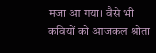मजा आ गया। वैसे भी कवियों को आजकल श्रोता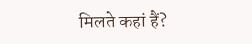मिलते कहां हैं?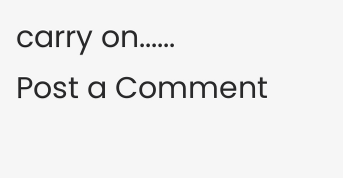carry on......
Post a Comment